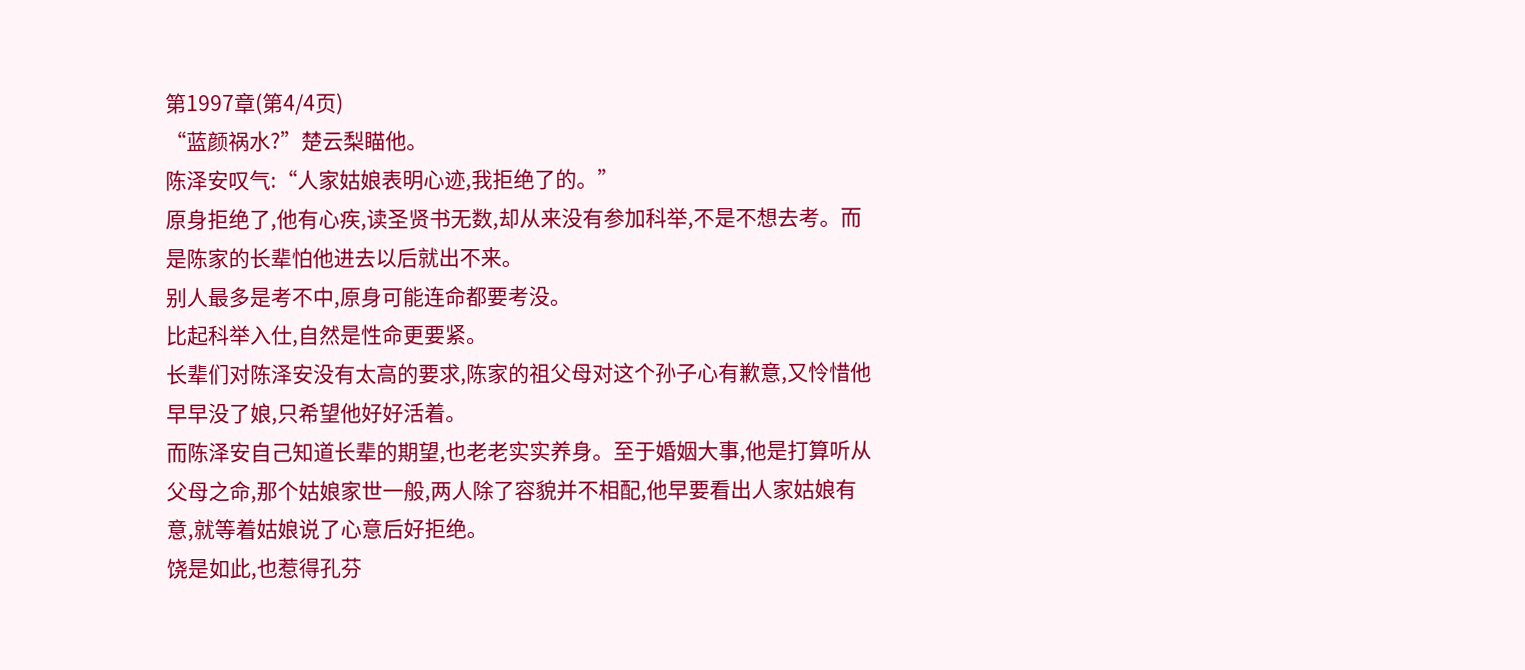第1997章(第4/4页)
“蓝颜祸水?”楚云梨瞄他。
陈泽安叹气:“人家姑娘表明心迹,我拒绝了的。”
原身拒绝了,他有心疾,读圣贤书无数,却从来没有参加科举,不是不想去考。而是陈家的长辈怕他进去以后就出不来。
别人最多是考不中,原身可能连命都要考没。
比起科举入仕,自然是性命更要紧。
长辈们对陈泽安没有太高的要求,陈家的祖父母对这个孙子心有歉意,又怜惜他早早没了娘,只希望他好好活着。
而陈泽安自己知道长辈的期望,也老老实实养身。至于婚姻大事,他是打算听从父母之命,那个姑娘家世一般,两人除了容貌并不相配,他早要看出人家姑娘有意,就等着姑娘说了心意后好拒绝。
饶是如此,也惹得孔芬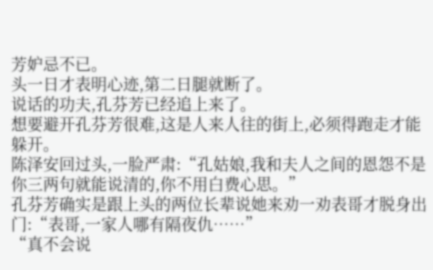芳妒忌不已。
头一日才表明心迹,第二日腿就断了。
说话的功夫,孔芬芳已经追上来了。
想要避开孔芬芳很难,这是人来人往的街上,必须得跑走才能躲开。
陈泽安回过头,一脸严肃:“孔姑娘,我和夫人之间的恩怨不是你三两句就能说清的,你不用白费心思。”
孔芬芳确实是跟上头的两位长辈说她来劝一劝表哥才脱身出门:“表哥,一家人哪有隔夜仇……”
“真不会说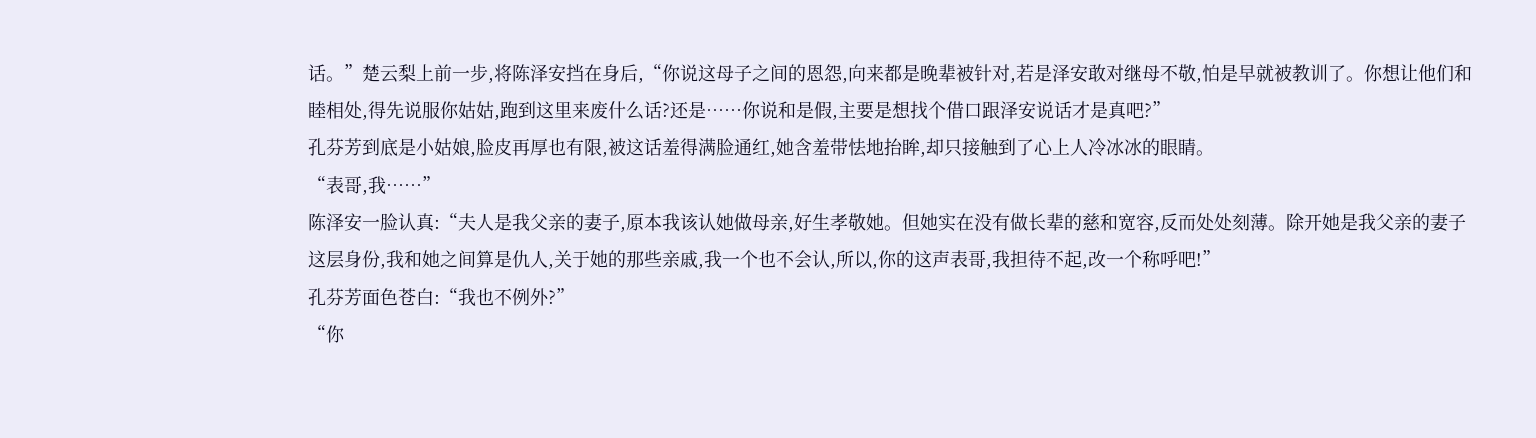话。”楚云梨上前一步,将陈泽安挡在身后,“你说这母子之间的恩怨,向来都是晚辈被针对,若是泽安敢对继母不敬,怕是早就被教训了。你想让他们和睦相处,得先说服你姑姑,跑到这里来废什么话?还是……你说和是假,主要是想找个借口跟泽安说话才是真吧?”
孔芬芳到底是小姑娘,脸皮再厚也有限,被这话羞得满脸通红,她含羞带怯地抬眸,却只接触到了心上人冷冰冰的眼睛。
“表哥,我……”
陈泽安一脸认真:“夫人是我父亲的妻子,原本我该认她做母亲,好生孝敬她。但她实在没有做长辈的慈和宽容,反而处处刻薄。除开她是我父亲的妻子这层身份,我和她之间算是仇人,关于她的那些亲戚,我一个也不会认,所以,你的这声表哥,我担待不起,改一个称呼吧!”
孔芬芳面色苍白:“我也不例外?”
“你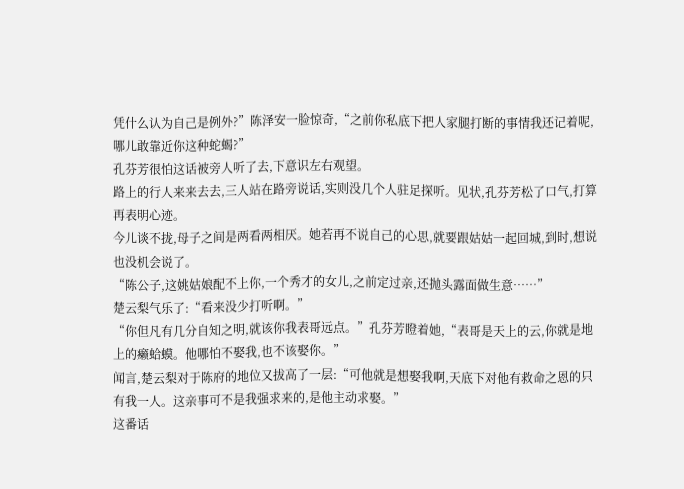凭什么认为自己是例外?”陈泽安一脸惊奇,“之前你私底下把人家腿打断的事情我还记着呢,哪儿敢靠近你这种蛇蝎?”
孔芬芳很怕这话被旁人听了去,下意识左右观望。
路上的行人来来去去,三人站在路旁说话,实则没几个人驻足探听。见状,孔芬芳松了口气,打算再表明心迹。
今儿谈不拢,母子之间是两看两相厌。她若再不说自己的心思,就要跟姑姑一起回城,到时,想说也没机会说了。
“陈公子,这姚姑娘配不上你,一个秀才的女儿,之前定过亲,还抛头露面做生意……”
楚云梨气乐了:“看来没少打听啊。”
“你但凡有几分自知之明,就该你我表哥远点。”孔芬芳瞪着她,“表哥是天上的云,你就是地上的癞蛤蟆。他哪怕不娶我,也不该娶你。”
闻言,楚云梨对于陈府的地位又拔高了一层:“可他就是想娶我啊,天底下对他有救命之恩的只有我一人。这亲事可不是我强求来的,是他主动求娶。”
这番话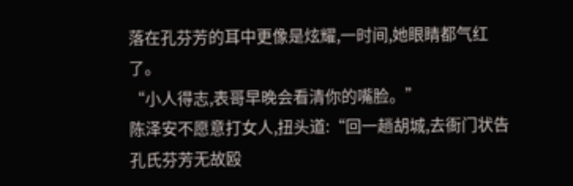落在孔芬芳的耳中更像是炫耀,一时间,她眼睛都气红了。
“小人得志,表哥早晚会看清你的嘴脸。”
陈泽安不愿意打女人,扭头道:“回一趟胡城,去衙门状告孔氏芬芳无故殴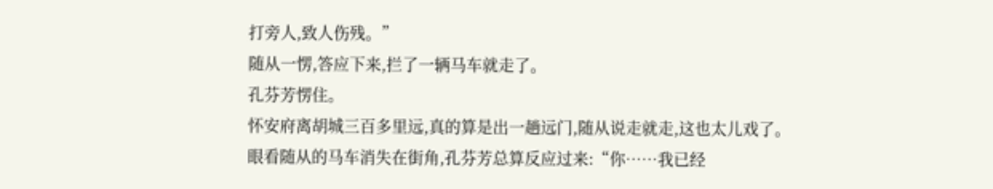打旁人,致人伤残。”
随从一愣,答应下来,拦了一辆马车就走了。
孔芬芳愣住。
怀安府离胡城三百多里远,真的算是出一趟远门,随从说走就走,这也太儿戏了。
眼看随从的马车消失在街角,孔芬芳总算反应过来:“你……我已经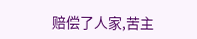赔偿了人家,苦主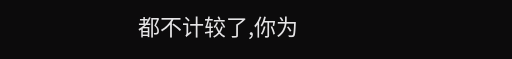都不计较了,你为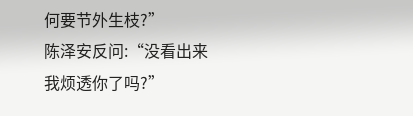何要节外生枝?”
陈泽安反问:“没看出来我烦透你了吗?”